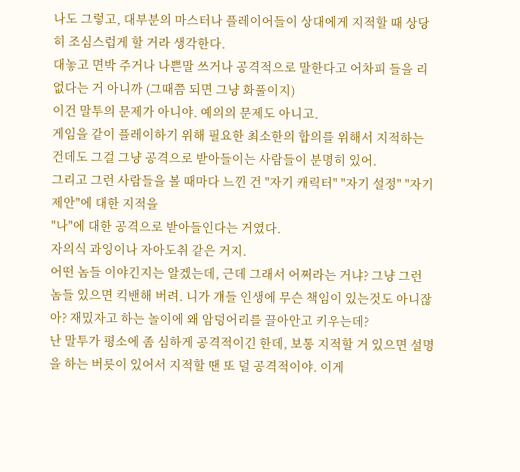나도 그렇고, 대부분의 마스터나 플레이어들이 상대에게 지적할 때 상당히 조심스럽게 할 거라 생각한다.
대놓고 면박 주거나 나쁜말 쓰거나 공격적으로 말한다고 어차피 들을 리 없다는 거 아니까 (그때쯤 되면 그냥 화풀이지)
이건 말투의 문제가 아니야. 예의의 문제도 아니고.
게임을 같이 플레이하기 위해 필요한 최소한의 합의를 위해서 지적하는 건데도 그걸 그냥 공격으로 받아들이는 사람들이 분명히 있어.
그리고 그런 사람들을 볼 때마다 느낀 건 "자기 캐릭터" "자기 설정" "자기 제안"에 대한 지적을
"나"에 대한 공격으로 받아들인다는 거였다.
자의식 과잉이나 자아도취 같은 거지.
어떤 놈들 이야긴지는 알겠는데, 근데 그래서 어쩌라는 거냐? 그냥 그런 놈들 있으면 킥밴해 버려. 니가 걔들 인생에 무슨 책임이 있는것도 아니잖아? 재밌자고 하는 놀이에 왜 암덩어리를 끌아안고 키우는데?
난 말투가 평소에 좀 심하게 공격적이긴 한데, 보통 지적할 거 있으면 설명을 하는 버릇이 있어서 지적할 땐 또 덜 공격적이야. 이게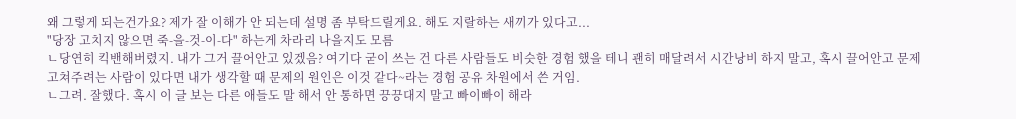왜 그렇게 되는건가요? 제가 잘 이해가 안 되는데 설명 좀 부탁드릴게요. 해도 지랄하는 새끼가 있다고...
"당장 고치지 않으면 죽-을-것-이-다" 하는게 차라리 나을지도 모름
ㄴ당연히 킥밴해버렸지. 내가 그거 끌어안고 있겠음? 여기다 굳이 쓰는 건 다른 사람들도 비슷한 경험 했을 테니 괜히 매달려서 시간낭비 하지 말고, 혹시 끌어안고 문제 고쳐주려는 사람이 있다면 내가 생각할 때 문제의 원인은 이것 같다~라는 경험 공유 차원에서 쓴 거임.
ㄴ그려. 잘했다. 혹시 이 글 보는 다른 애들도 말 해서 안 통하면 끙끙대지 말고 빠이빠이 해라